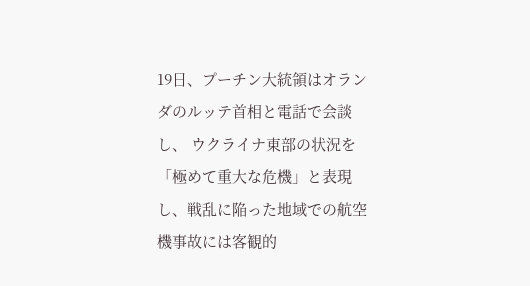19日、プーチン大統領はオランダのルッテ首相と電話で会談し、 ウクライナ東部の状況を「極めて重大な危機」と表現し、戦乱に陥った地域での航空機事故には客観的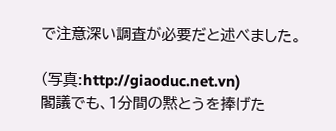で注意深い調査が必要だと述べました。

(写真:http://giaoduc.net.vn)
閣議でも、1分間の黙とうを捧げた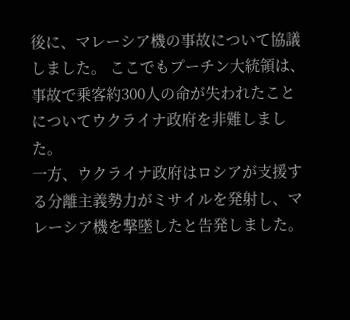後に、マレーシア機の事故について協議しました。 ここでもプーチン大統領は、事故で乗客約300人の命が失われたことについてウクライナ政府を非難しました。
一方、ウクライナ政府はロシアが支援する分離主義勢力がミサイルを発射し、マレーシア機を撃墜したと告発しました。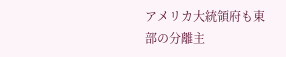アメリカ大統領府も東部の分離主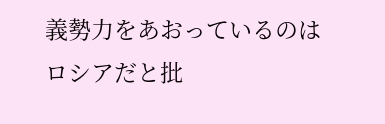義勢力をあおっているのはロシアだと批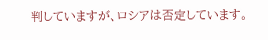判していますが、ロシアは否定しています。